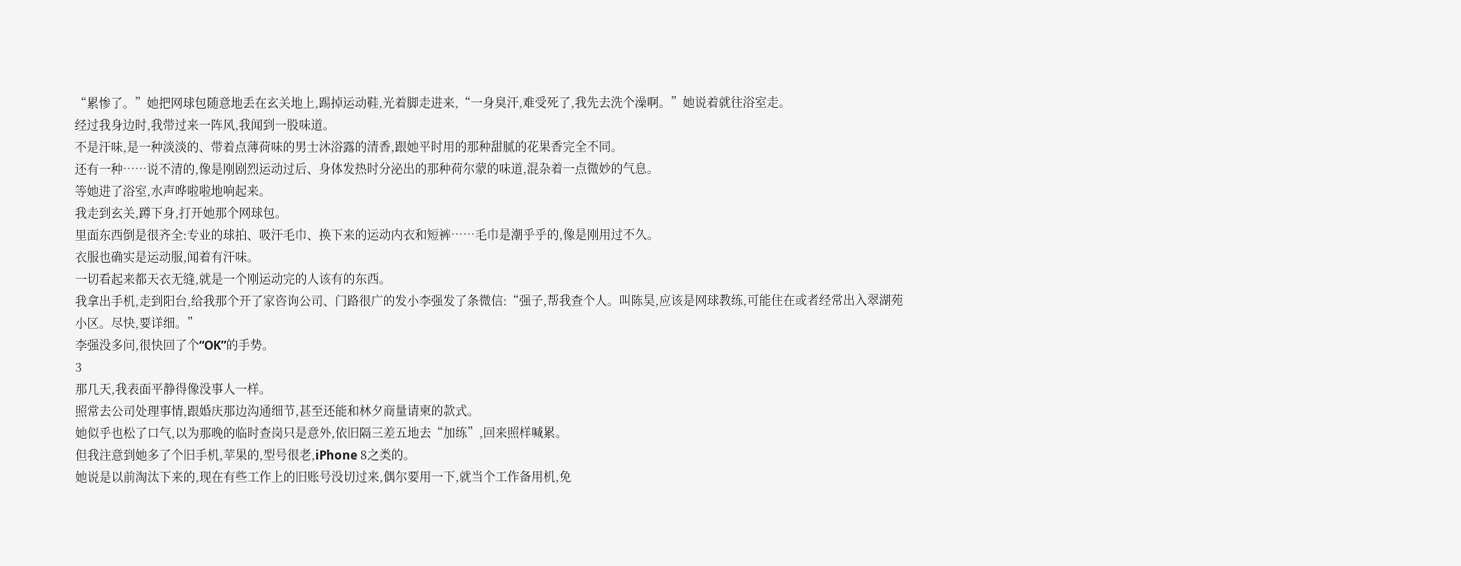“累惨了。”她把网球包随意地丢在玄关地上,踢掉运动鞋,光着脚走进来,“一身臭汗,难受死了,我先去洗个澡啊。”她说着就往浴室走。
经过我身边时,我带过来一阵风,我闻到一股味道。
不是汗味,是一种淡淡的、带着点薄荷味的男士沐浴露的清香,跟她平时用的那种甜腻的花果香完全不同。
还有一种……说不清的,像是刚剧烈运动过后、身体发热时分泌出的那种荷尔蒙的味道,混杂着一点微妙的气息。
等她进了浴室,水声哗啦啦地响起来。
我走到玄关,蹲下身,打开她那个网球包。
里面东西倒是很齐全:专业的球拍、吸汗毛巾、换下来的运动内衣和短裤……毛巾是潮乎乎的,像是刚用过不久。
衣服也确实是运动服,闻着有汗味。
一切看起来都天衣无缝,就是一个刚运动完的人该有的东西。
我拿出手机,走到阳台,给我那个开了家咨询公司、门路很广的发小李强发了条微信:“强子,帮我查个人。叫陈昊,应该是网球教练,可能住在或者经常出入翠湖苑小区。尽快,要详细。”
李强没多问,很快回了个“OK”的手势。
3
那几天,我表面平静得像没事人一样。
照常去公司处理事情,跟婚庆那边沟通细节,甚至还能和林夕商量请柬的款式。
她似乎也松了口气,以为那晚的临时查岗只是意外,依旧隔三差五地去“加练”,回来照样喊累。
但我注意到她多了个旧手机,苹果的,型号很老,iPhone 8之类的。
她说是以前淘汰下来的,现在有些工作上的旧账号没切过来,偶尔要用一下,就当个工作备用机,免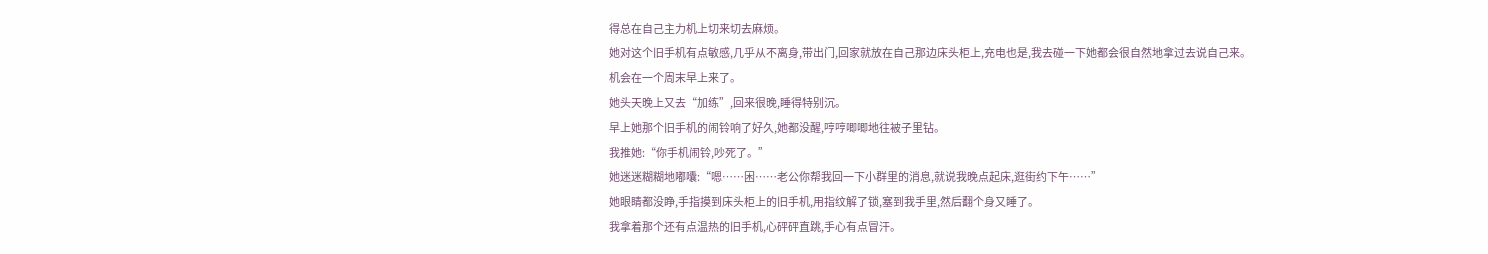得总在自己主力机上切来切去麻烦。
她对这个旧手机有点敏感,几乎从不离身,带出门,回家就放在自己那边床头柜上,充电也是,我去碰一下她都会很自然地拿过去说自己来。
机会在一个周末早上来了。
她头天晚上又去“加练”,回来很晚,睡得特别沉。
早上她那个旧手机的闹铃响了好久,她都没醒,哼哼唧唧地往被子里钻。
我推她:“你手机闹铃,吵死了。”
她迷迷糊糊地嘟囔:“嗯……困……老公你帮我回一下小群里的消息,就说我晚点起床,逛街约下午……”
她眼睛都没睁,手指摸到床头柜上的旧手机,用指纹解了锁,塞到我手里,然后翻个身又睡了。
我拿着那个还有点温热的旧手机,心砰砰直跳,手心有点冒汗。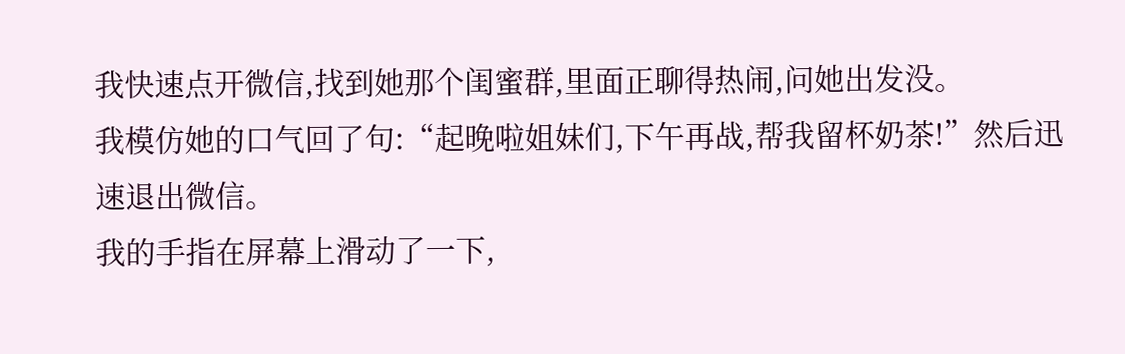我快速点开微信,找到她那个闺蜜群,里面正聊得热闹,问她出发没。
我模仿她的口气回了句:“起晚啦姐妹们,下午再战,帮我留杯奶茶!”然后迅速退出微信。
我的手指在屏幕上滑动了一下,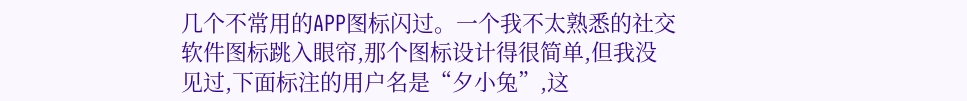几个不常用的APP图标闪过。一个我不太熟悉的社交软件图标跳入眼帘,那个图标设计得很简单,但我没见过,下面标注的用户名是“夕小兔”,这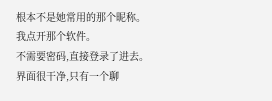根本不是她常用的那个昵称。
我点开那个软件。
不需要密码,直接登录了进去。
界面很干净,只有一个聊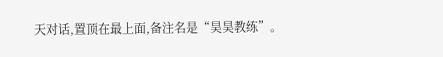天对话,置顶在最上面,备注名是“昊昊教练”。